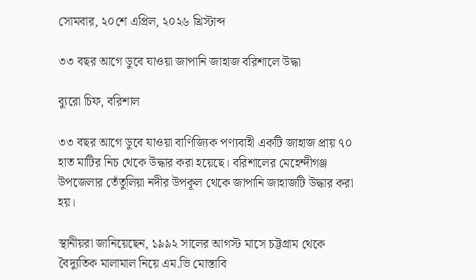সোমবার, ২০শে এপ্রিল, ২০২৬ খ্রিস্টাব্দ

৩৩ বছর আগে ডুবে যাওয়া জাপানি জাহাজ বরিশালে উদ্ধা

ব্যুরো চিফ, বরিশাল

৩৩ বছর আগে ডুবে যাওয়া বাণিজ্যিক পণ্যবাহী একটি জাহাজ প্রায় ৭০ হাত মাটির নিচ থেকে উদ্ধার করা হয়েছে। বরিশালের মেহেন্দীগঞ্জ উপজেলার তেঁতুলিয়া নদীর উপকূল থেকে জাপানি জাহাজটি উদ্ধার করা হয়।

স্থানীয়রা জানিয়েছেন, ১৯৯২ সালের আগস্ট মাসে চট্টগ্রাম থেকে বৈদ্যুতিক মালামাল নিয়ে এম.ভি মোস্তাবি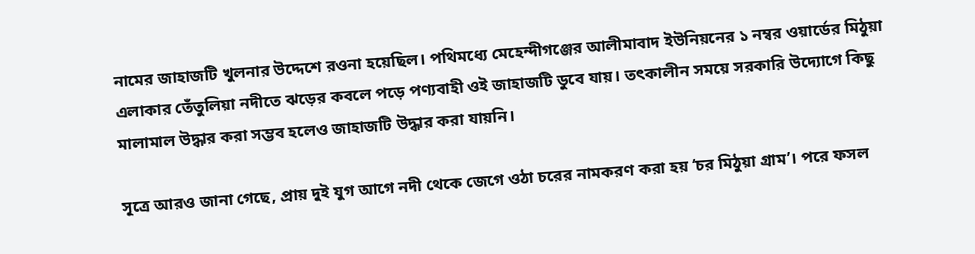নামের জাহাজটি খুলনার উদ্দেশে রওনা হয়েছিল। পথিমধ্যে মেহেন্দীগঞ্জের আলীমাবাদ ইউনিয়নের ১ নম্বর ওয়ার্ডের মিঠুয়া এলাকার তেঁতুলিয়া নদীতে ঝড়ের কবলে পড়ে পণ্যবাহী ওই জাহাজটি ডুবে যায়। তৎকালীন সময়ে সরকারি উদ্যোগে কিছু মালামাল উদ্ধার করা সম্ভব হলেও জাহাজটি উদ্ধার করা যায়নি।

সূত্রে আরও জানা গেছে, প্রায় দুই যুগ আগে নদী থেকে জেগে ওঠা চরের নামকরণ করা হয় ‘চর মিঠুয়া গ্রাম’। পরে ফসল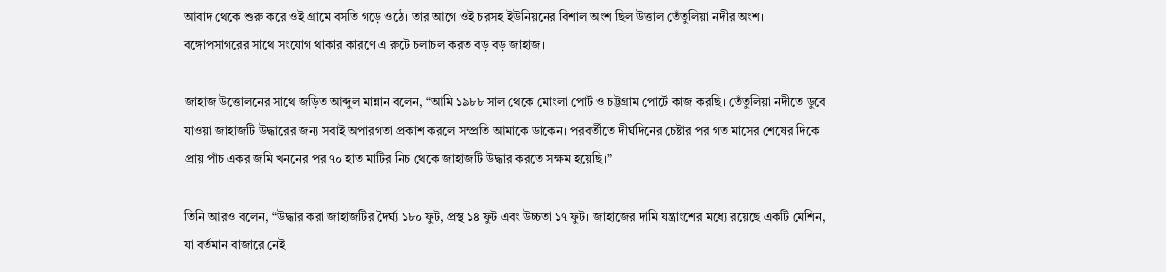আবাদ থেকে শুরু করে ওই গ্রামে বসতি গড়ে ওঠে। তার আগে ওই চরসহ ইউনিয়নের বিশাল অংশ ছিল উত্তাল তেঁতুলিয়া নদীর অংশ। বঙ্গোপসাগরের সাথে সংযোগ থাকার কারণে এ রুটে চলাচল করত বড় বড় জাহাজ।

জাহাজ উত্তোলনের সাথে জড়িত আব্দুল মান্নান বলেন, “আমি ১৯৮৮ সাল থেকে মোংলা পোর্ট ও চট্টগ্রাম পোর্টে কাজ করছি। তেঁতুলিয়া নদীতে ডুবে যাওয়া জাহাজটি উদ্ধারের জন্য সবাই অপারগতা প্রকাশ করলে সম্প্রতি আমাকে ডাকেন। পরবর্তীতে দীর্ঘদিনের চেষ্টার পর গত মাসের শেষের দিকে প্রায় পাঁচ একর জমি খননের পর ৭০ হাত মাটির নিচ থেকে জাহাজটি উদ্ধার করতে সক্ষম হয়েছি।”

তিনি আরও বলেন, “উদ্ধার করা জাহাজটির দৈর্ঘ্য ১৮০ ফুট, প্রস্থ ১৪ ফুট এবং উচ্চতা ১৭ ফুট। জাহাজের দামি যন্ত্রাংশের মধ্যে রয়েছে একটি মেশিন, যা বর্তমান বাজারে নেই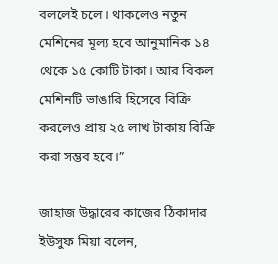বললেই চলে। থাকলেও নতুন মেশিনের মূল্য হবে আনুমানিক ১৪ থেকে ১৫ কোটি টাকা। আর বিকল মেশিনটি ভাঙারি হিসেবে বিক্রি করলেও প্রায় ২৫ লাখ টাকায় বিক্রি করা সম্ভব হবে।”

জাহাজ উদ্ধারের কাজের ঠিকাদার ইউসুফ মিয়া বলেন,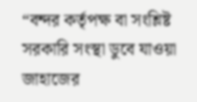“বন্দর কর্তৃপক্ষ বা সংশ্লিষ্ট সরকারি সংস্থা ডুবে যাওয়া জাহাজের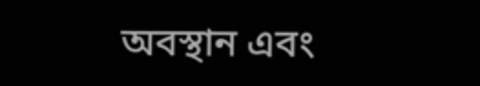অবস্থান এবং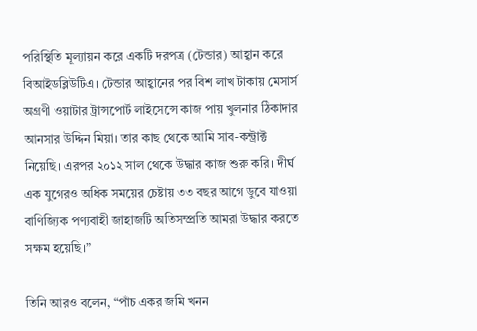পরিস্থিতি মূল্যায়ন করে একটি দরপত্র (টেন্ডার) আহ্বান করে বিআইডব্লিউটিএ। টেন্ডার আহ্বানের পর বিশ লাখ টাকায় মেসার্স অগ্রণী ওয়াটার ট্রান্সপোর্ট লাইসেন্সে কাজ পায় খুলনার ঠিকাদার আনসার উদ্দিন মিয়া। তার কাছ থেকে আমি সাব-কন্ট্রাক্ট নিয়েছি। এরপর ২০১২ সাল থেকে উদ্ধার কাজ শুরু করি। দীর্ঘ এক যুগেরও অধিক সময়ের চেষ্টায় ৩৩ বছর আগে ডুবে যাওয়া বাণিজ্যিক পণ্যবাহী জাহাজটি অতিসম্প্রতি আমরা উদ্ধার করতে সক্ষম হয়েছি।”

তিনি আরও বলেন, “পাঁচ একর জমি খনন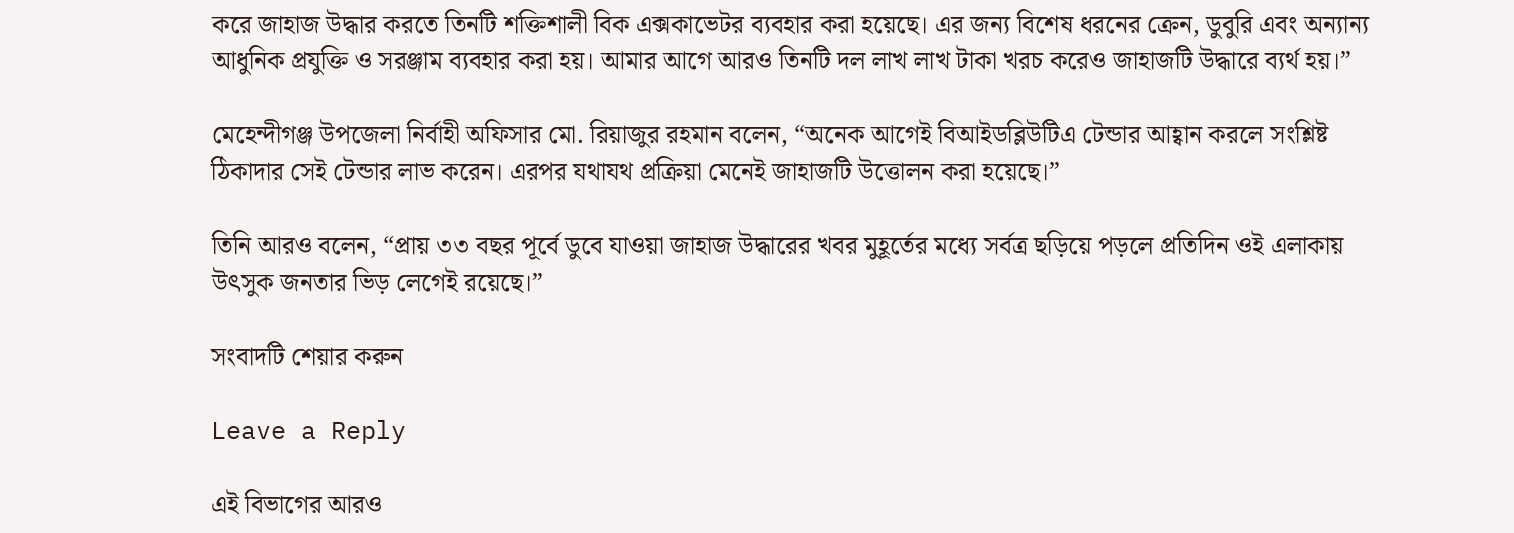করে জাহাজ উদ্ধার করতে তিনটি শক্তিশালী বিক এক্সকাভেটর ব্যবহার করা হয়েছে। এর জন্য বিশেষ ধরনের ক্রেন, ডুবুরি এবং অন্যান্য আধুনিক প্রযুক্তি ও সরঞ্জাম ব্যবহার করা হয়। আমার আগে আরও তিনটি দল লাখ লাখ টাকা খরচ করেও জাহাজটি উদ্ধারে ব্যর্থ হয়।”

মেহেন্দীগঞ্জ উপজেলা নির্বাহী অফিসার মো. রিয়াজুর রহমান বলেন, “অনেক আগেই বিআইডব্লিউটিএ টেন্ডার আহ্বান করলে সংশ্লিষ্ট ঠিকাদার সেই টেন্ডার লাভ করেন। এরপর যথাযথ প্রক্রিয়া মেনেই জাহাজটি উত্তোলন করা হয়েছে।”

তিনি আরও বলেন, “প্রায় ৩৩ বছর পূর্বে ডুবে যাওয়া জাহাজ উদ্ধারের খবর মুহূর্তের মধ্যে সর্বত্র ছড়িয়ে পড়লে প্রতিদিন ওই এলাকায় উৎসুক জনতার ভিড় লেগেই রয়েছে।”

সংবাদটি শেয়ার করুন

Leave a Reply

এই বিভাগের আরও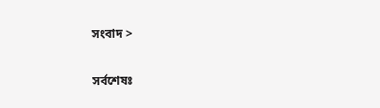সংবাদ >

সর্বশেষঃ